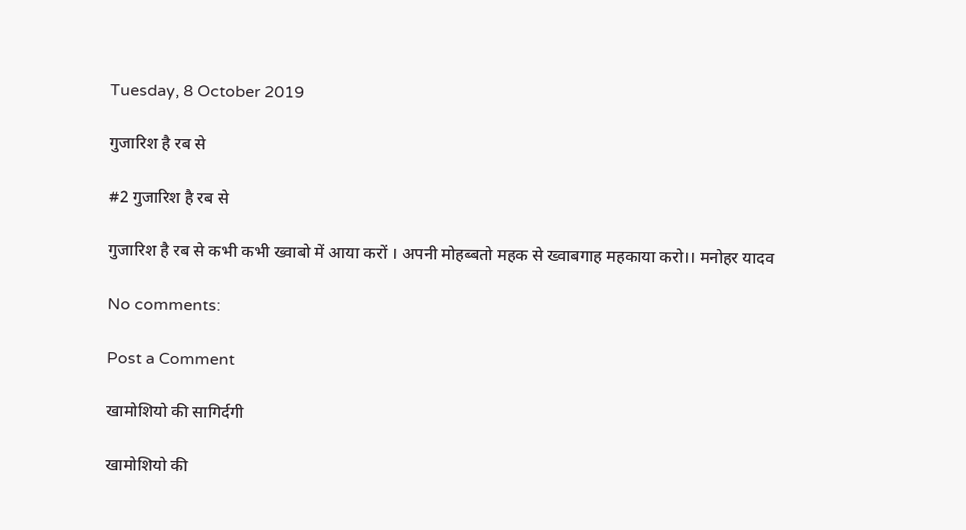Tuesday, 8 October 2019

गुजारिश है रब से

#2 गुजारिश है रब से

गुजारिश है रब से कभी कभी ख्वाबो में आया करों । अपनी मोहब्बतो महक से ख्वाबगाह महकाया करो।। मनोहर यादव

No comments:

Post a Comment

खामोशियो की सागिर्दगी

खामोशियो की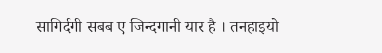सागिर्दगी सबब ए जिन्दगानी यार है । तनहाइयो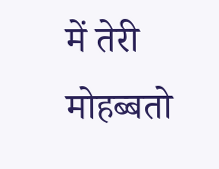में तेरी मोहब्बतो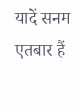यादें सनम एतबार हैं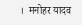।  मनोहर यादव